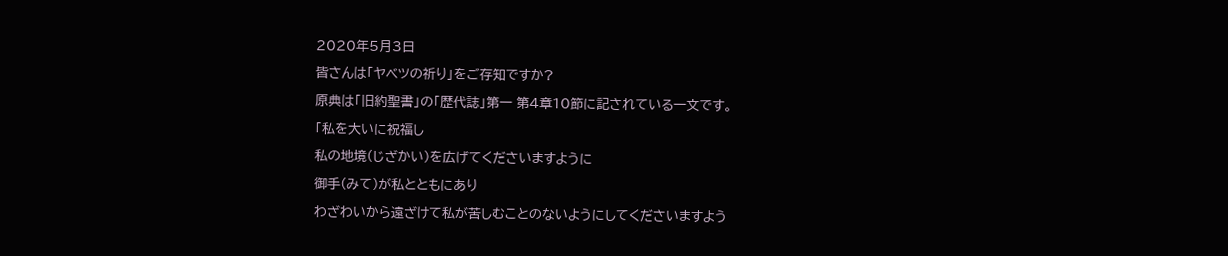2020年5月3日
皆さんは「ヤベツの祈り」をご存知ですか?
原典は「旧約聖書」の「歴代誌」第一 第4章10節に記されている一文です。
「私を大いに祝福し
私の地境(じざかい)を広げてくださいますように
御手(みて)が私とともにあり
わざわいから遠ざけて私が苦しむことのないようにしてくださいますよう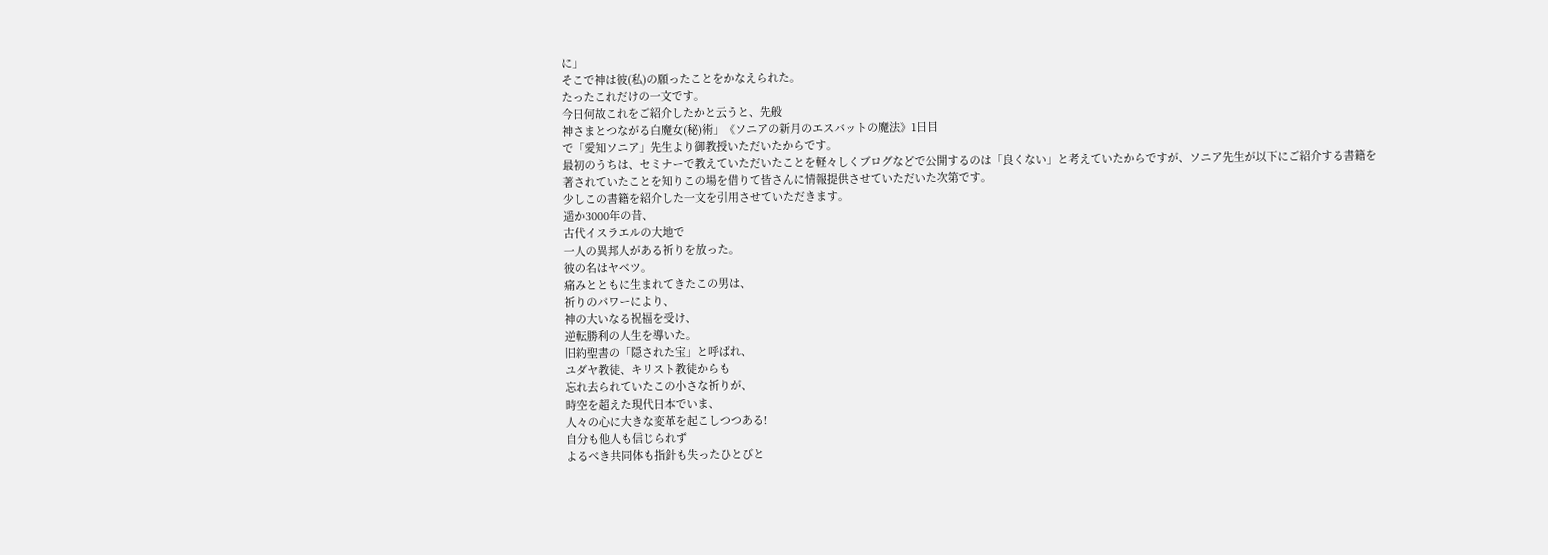に」
そこで神は彼(私)の願ったことをかなえられた。
たったこれだけの一文です。
今日何故これをご紹介したかと云うと、先般
神さまとつながる白魔女(秘)術」《ソニアの新月のエスバットの魔法》1日目
で「愛知ソニア」先生より御教授いただいたからです。
最初のうちは、セミナーで教えていただいたことを軽々しくブログなどで公開するのは「良くない」と考えていたからですが、ソニア先生が以下にご紹介する書籍を著されていたことを知りこの場を借りて皆さんに情報提供させていただいた次第です。
少しこの書籍を紹介した一文を引用させていただきます。
遥か3000年の昔、
古代イスラエルの大地で
一人の異邦人がある祈りを放った。
彼の名はヤベツ。
痛みとともに生まれてきたこの男は、
祈りのパワーにより、
神の大いなる祝福を受け、
逆転勝利の人生を導いた。
旧約聖書の「隠された宝」と呼ばれ、
ユダヤ教徒、キリスト教徒からも
忘れ去られていたこの小さな祈りが、
時空を超えた現代日本でいま、
人々の心に大きな変革を起こしつつある!
自分も他人も信じられず
よるべき共同体も指針も失ったひとびと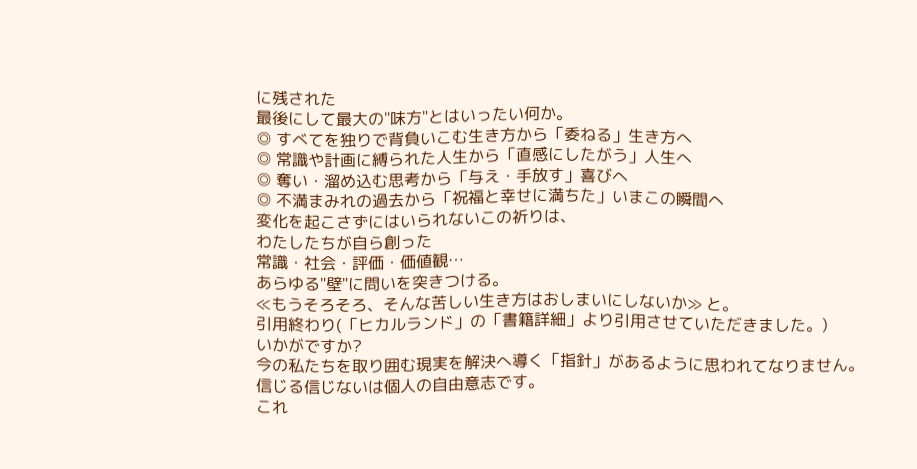に残された
最後にして最大の"味方"とはいったい何か。
◎ すべてを独りで背負いこむ生き方から「委ねる」生き方へ
◎ 常識や計画に縛られた人生から「直感にしたがう」人生へ
◎ 奪い・溜め込む思考から「与え・手放す」喜びへ
◎ 不満まみれの過去から「祝福と幸せに満ちた」いまこの瞬間へ
変化を起こさずにはいられないこの祈りは、
わたしたちが自ら創った
常識・社会・評価・価値観…
あらゆる"壁"に問いを突きつける。
≪もうそろそろ、そんな苦しい生き方はおしまいにしないか≫ と。
引用終わり(「ヒカルランド」の「書籍詳細」より引用させていただきました。)
いかがですか?
今の私たちを取り囲む現実を解決へ導く「指針」があるように思われてなりません。
信じる信じないは個人の自由意志です。
これ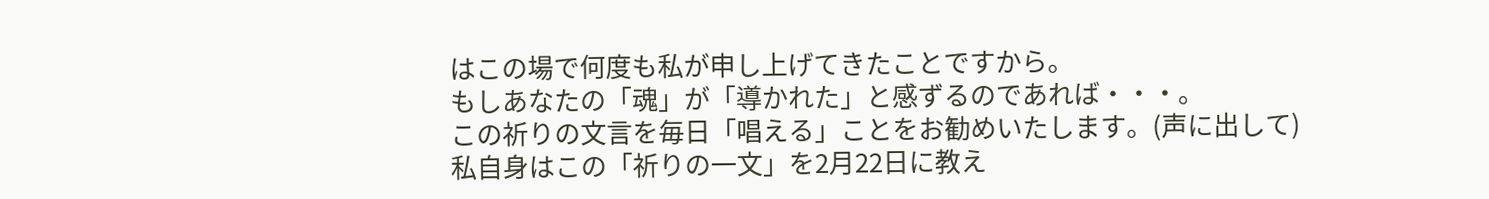はこの場で何度も私が申し上げてきたことですから。
もしあなたの「魂」が「導かれた」と感ずるのであれば・・・。
この祈りの文言を毎日「唱える」ことをお勧めいたします。(声に出して)
私自身はこの「祈りの一文」を2月22日に教え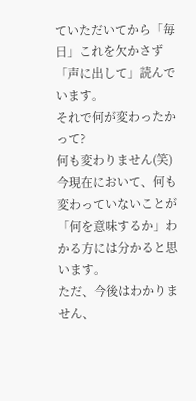ていただいてから「毎日」これを欠かさず「声に出して」読んでいます。
それで何が変わったかって?
何も変わりません(笑)
今現在において、何も変わっていないことが「何を意味するか」わかる方には分かると思います。
ただ、今後はわかりません、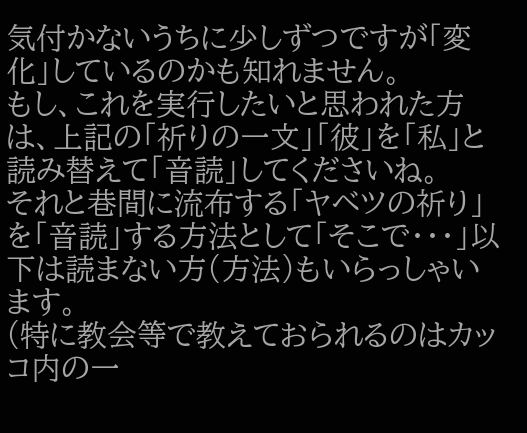気付かないうちに少しずつですが「変化」しているのかも知れません。
もし、これを実行したいと思われた方は、上記の「祈りの一文」「彼」を「私」と
読み替えて「音読」してくださいね。
それと巷間に流布する「ヤベツの祈り」を「音読」する方法として「そこで・・・」以下は読まない方(方法)もいらっしゃいます。
(特に教会等で教えておられるのはカッコ内の一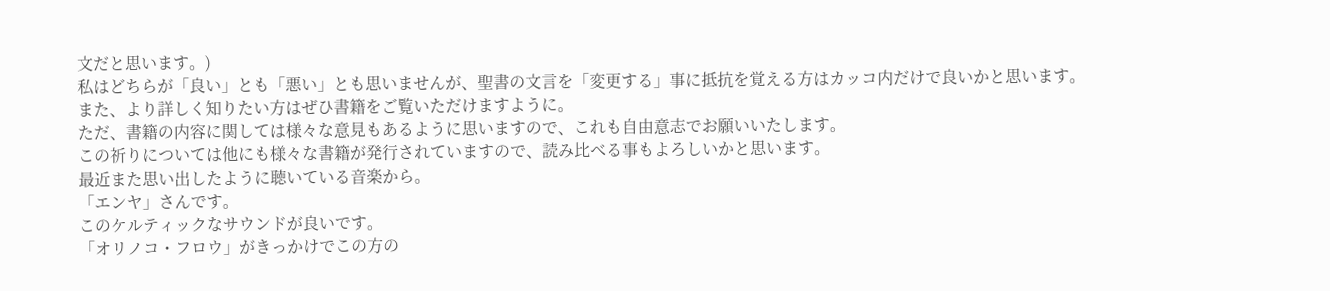文だと思います。)
私はどちらが「良い」とも「悪い」とも思いませんが、聖書の文言を「変更する」事に抵抗を覚える方はカッコ内だけで良いかと思います。
また、より詳しく知りたい方はぜひ書籍をご覧いただけますように。
ただ、書籍の内容に関しては様々な意見もあるように思いますので、これも自由意志でお願いいたします。
この祈りについては他にも様々な書籍が発行されていますので、読み比べる事もよろしいかと思います。
最近また思い出したように聴いている音楽から。
「エンヤ」さんです。
このケルティックなサウンドが良いです。
「オリノコ・フロウ」がきっかけでこの方の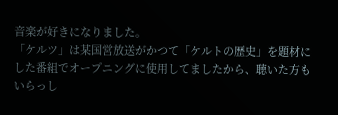音楽が好きになりました。
「ケルツ」は某国営放送がかつて「ケルトの歴史」を題材にした番組でオープニングに使用してましたから、聴いた方もいらっし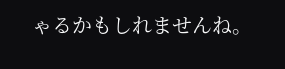ゃるかもしれませんね。